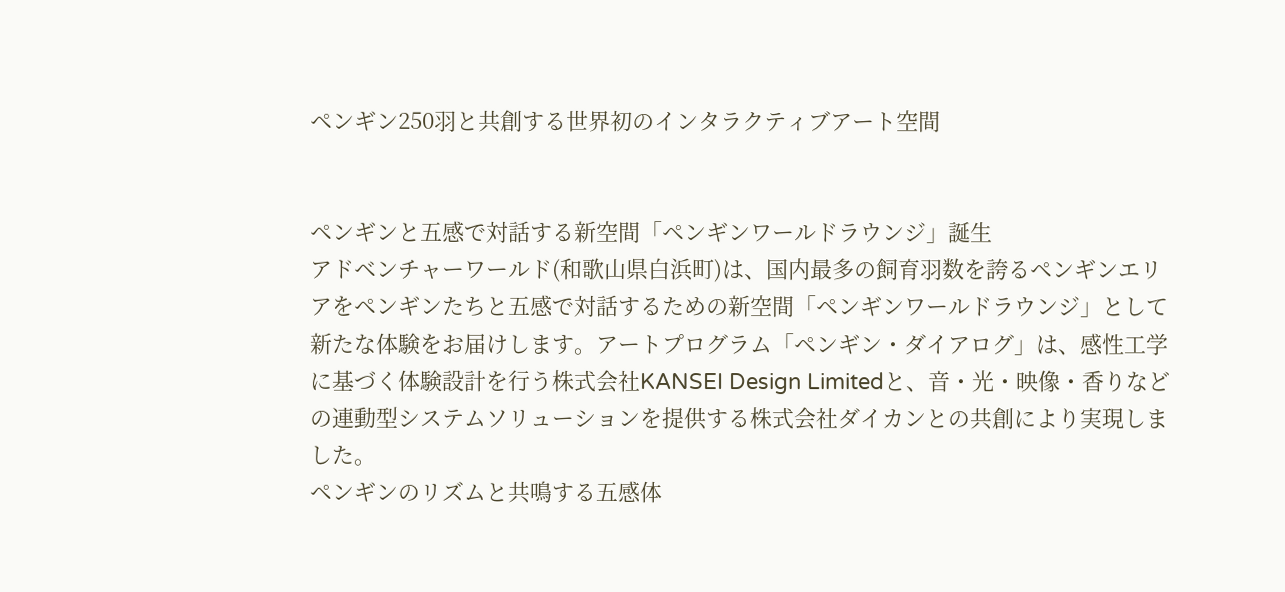ペンギン250羽と共創する世界初のインタラクティブアート空間


ペンギンと五感で対話する新空間「ペンギンワールドラウンジ」誕生
アドベンチャーワールド(和歌山県白浜町)は、国内最多の飼育羽数を誇るペンギンエリアをペンギンたちと五感で対話するための新空間「ペンギンワールドラウンジ」として新たな体験をお届けします。アートプログラム「ペンギン・ダイアログ」は、感性工学に基づく体験設計を行う株式会社KANSEI Design Limitedと、音・光・映像・香りなどの連動型システムソリューションを提供する株式会社ダイカンとの共創により実現しました。
ペンギンのリズムと共鳴する五感体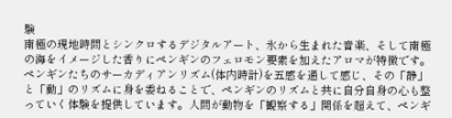験
南極の現地時間とシンクロするデジタルアート、氷から生まれた音楽、そして南極の海をイメージした香りにペンギンのフェロモン要素を加えたアロマが特徴です。ペンギンたちのサーカディアンリズム(体内時計)を五感を通して感じ、その「静」と「動」のリズムに身を委ねることで、ペンギンのリズムと共に自分自身の心も整っていく体験を提供しています。人間が動物を「観察する」関係を超えて、ペンギ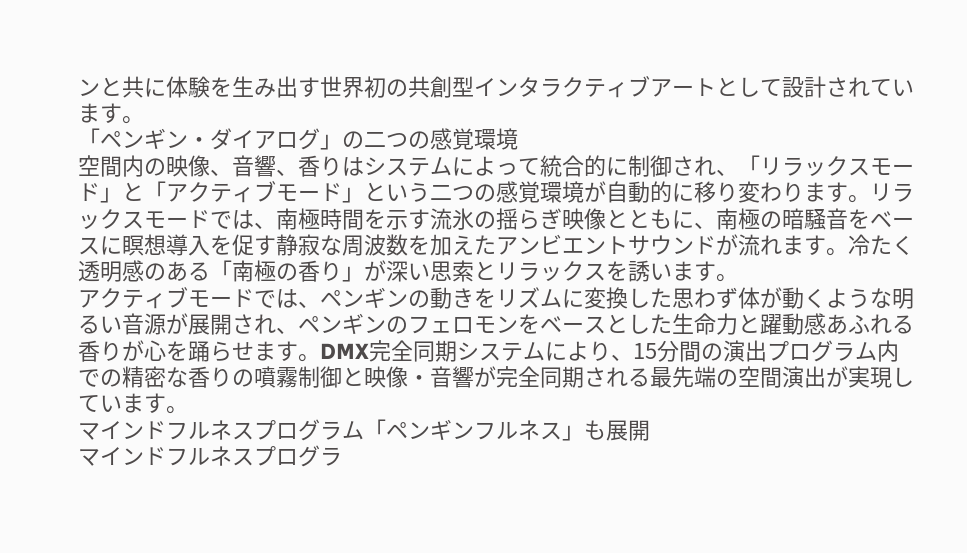ンと共に体験を生み出す世界初の共創型インタラクティブアートとして設計されています。
「ペンギン・ダイアログ」の二つの感覚環境
空間内の映像、音響、香りはシステムによって統合的に制御され、「リラックスモード」と「アクティブモード」という二つの感覚環境が自動的に移り変わります。リラックスモードでは、南極時間を示す流氷の揺らぎ映像とともに、南極の暗騒音をベースに瞑想導入を促す静寂な周波数を加えたアンビエントサウンドが流れます。冷たく透明感のある「南極の香り」が深い思索とリラックスを誘います。
アクティブモードでは、ペンギンの動きをリズムに変換した思わず体が動くような明るい音源が展開され、ペンギンのフェロモンをベースとした生命力と躍動感あふれる香りが心を踊らせます。DMX完全同期システムにより、15分間の演出プログラム内での精密な香りの噴霧制御と映像・音響が完全同期される最先端の空間演出が実現しています。
マインドフルネスプログラム「ペンギンフルネス」も展開
マインドフルネスプログラ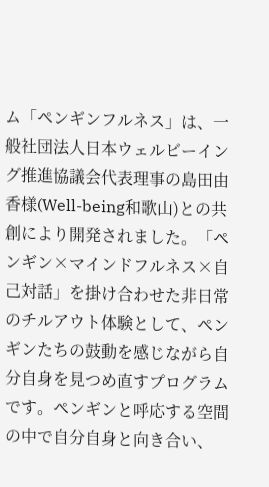ム「ペンギンフルネス」は、一般社団法人日本ウェルビーイング推進協議会代表理事の島田由香様(Well-being和歌山)との共創により開発されました。「ペンギン×マインドフルネス×自己対話」を掛け合わせた非日常のチルアウト体験として、ペンギンたちの鼓動を感じながら自分自身を見つめ直すプログラムです。ペンギンと呼応する空間の中で自分自身と向き合い、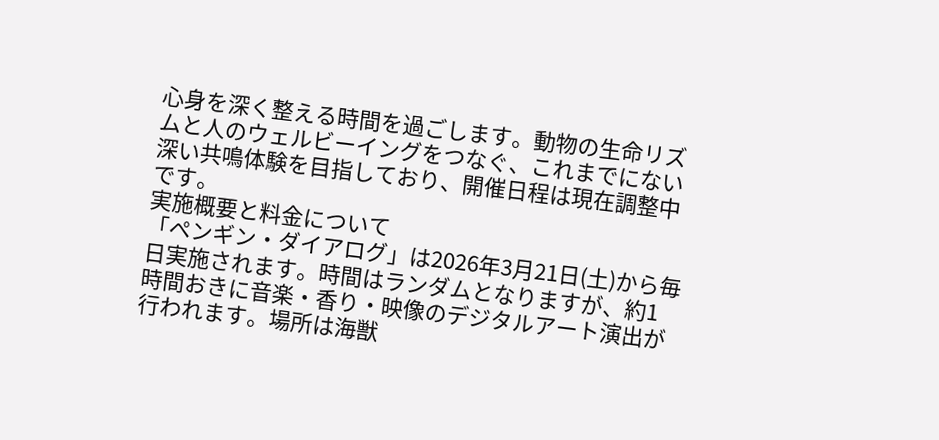心身を深く整える時間を過ごします。動物の生命リズムと人のウェルビーイングをつなぐ、これまでにない深い共鳴体験を目指しており、開催日程は現在調整中です。
実施概要と料金について
「ペンギン・ダイアログ」は2026年3月21日(土)から毎日実施されます。時間はランダムとなりますが、約1時間おきに音楽・香り・映像のデジタルアート演出が行われます。場所は海獣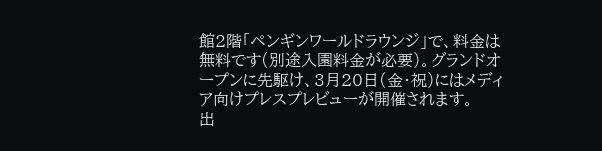館2階「ペンギンワールドラウンジ」で、料金は無料です(別途入園料金が必要)。グランドオープンに先駆け、3月20日(金・祝)にはメディア向けプレスプレビューが開催されます。
出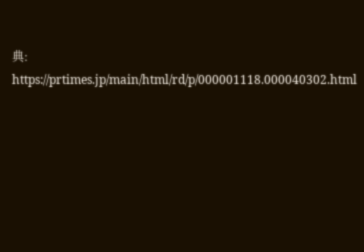典: https://prtimes.jp/main/html/rd/p/000001118.000040302.html